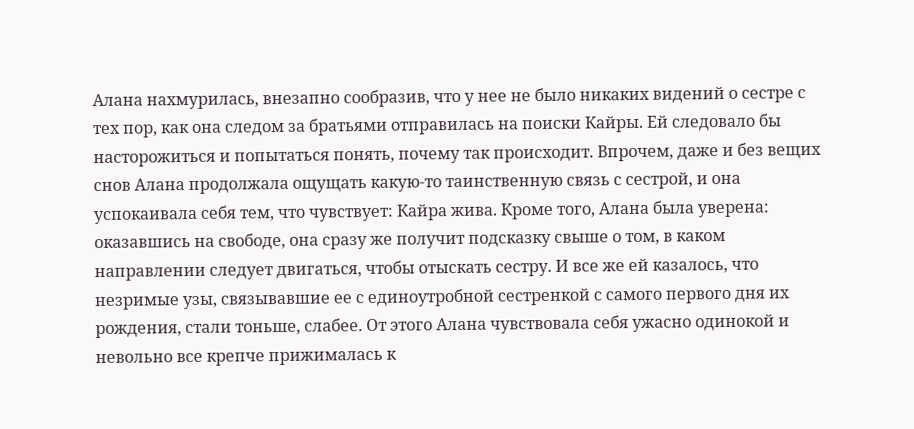Алана нахмурилась, внезапно сообразив, что у нее не было никаких видений о сестре с тех пор, как она следом за братьями отправилась на поиски Кайры. Ей следовало бы насторожиться и попытаться понять, почему так происходит. Впрочем, даже и без вещих снов Алана продолжала ощущать какую-то таинственную связь с сестрой, и она успокаивала себя тем, что чувствует: Кайра жива. Кроме того, Алана была уверена: оказавшись на свободе, она сразу же получит подсказку свыше о том, в каком направлении следует двигаться, чтобы отыскать сестру. И все же ей казалось, что незримые узы, связывавшие ее с единоутробной сестренкой с самого первого дня их рождения, стали тоньше, слабее. От этого Алана чувствовала себя ужасно одинокой и невольно все крепче прижималась к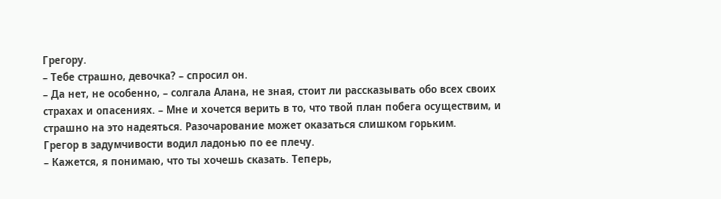Грегору.
– Тебе страшно, девочка? – спросил он.
– Да нет, не особенно, – солгала Алана, не зная, стоит ли рассказывать обо всех своих страхах и опасениях. – Мне и хочется верить в то, что твой план побега осуществим, и страшно на это надеяться. Разочарование может оказаться слишком горьким.
Грегор в задумчивости водил ладонью по ее плечу.
– Кажется, я понимаю, что ты хочешь сказать. Теперь,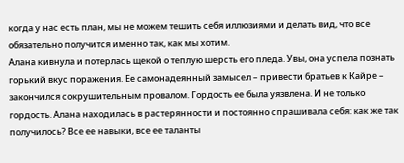когда у нас есть план, мы не можем тешить себя иллюзиями и делать вид, что все обязательно получится именно так, как мы хотим.
Алана кивнула и потерлась щекой о теплую шерсть его пледа. Увы, она успела познать горький вкус поражения. Ее самонадеянный замысел – привести братьев к Кайре – закончился сокрушительным провалом. Гордость ее была уязвлена. И не только гордость. Алана находилась в растерянности и постоянно спрашивала себя: как же так получилось? Все ее навыки, все ее таланты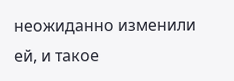неожиданно изменили ей, и такое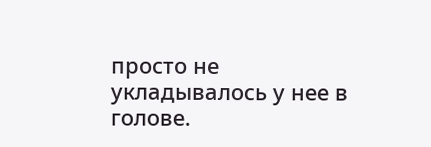просто не укладывалось у нее в голове.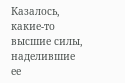Казалось, какие-то высшие силы, наделившие ее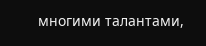многими талантами,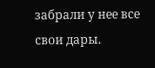забрали у нее все свои дары.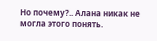Но почему?.. Алана никак не могла этого понять.